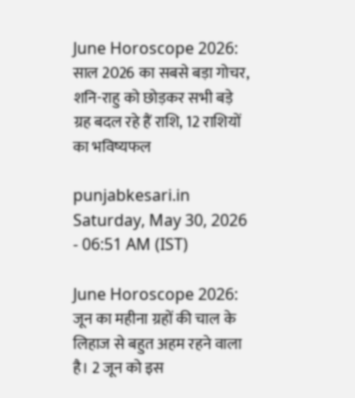June Horoscope 2026: साल 2026 का सबसे बड़ा गोचर, शनि-राहु को छोड़कर सभी बड़े ग्रह बदल रहे हैं राशि, 12 राशियों का भविष्यफल

punjabkesari.in Saturday, May 30, 2026 - 06:51 AM (IST)

June Horoscope 2026: जून का महीना ग्रहों की चाल के लिहाज से बहुत अहम रहने वाला है। 2 जून को इस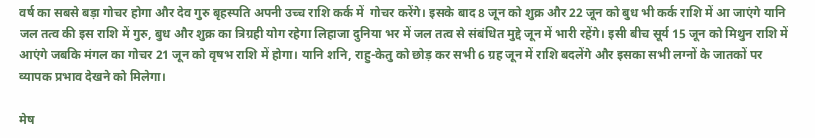वर्ष का सबसे बड़ा गोचर होगा और देव गुरु बृहस्पति अपनी उच्च राशि कर्क में  गोचर करेंगे। इसके बाद 8 जून को शुक्र और 22 जून को बुध भी कर्क राशि में आ जाएंगे यानि जल तत्व की इस राशि में गुरु, बुध और शुक्र का त्रिग्रही योग रहेगा लिहाजा दुनिया भर में जल तत्व से संबंधित मुद्दे जून में भारी रहेंगे। इसी बीच सूर्य 15 जून को मिथुन राशि में आएंगे जबकि मंगल का गोचर 21 जून को वृषभ राशि में होगा। यानि शनि, राहु-केतु को छोड़ कर सभी 6 ग्रह जून में राशि बदलेंगे और इसका सभी लग्नों के जातकों पर व्यापक प्रभाव देखने को मिलेगा।

मेष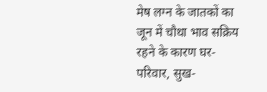मेष लग्न के जातकों का जून में चौथा भाव सक्रिय रहने के कारण घर-परिवार, सुख-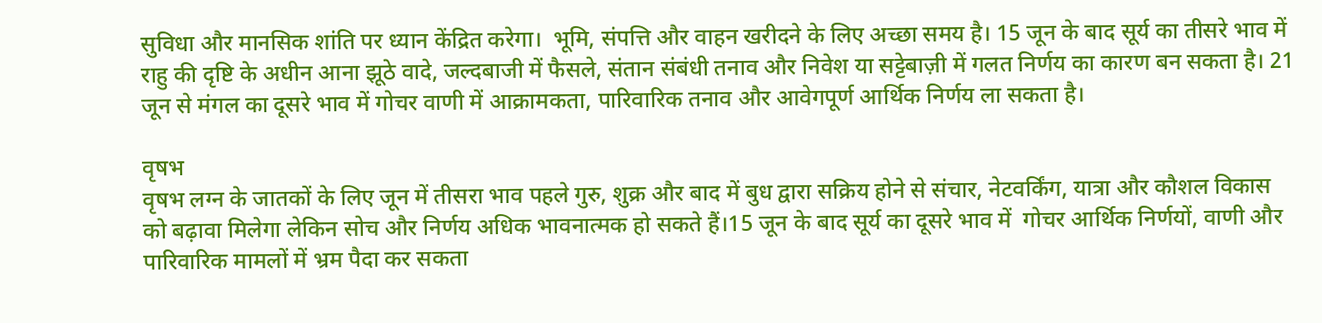सुविधा और मानसिक शांति पर ध्यान केंद्रित करेगा।  भूमि, संपत्ति और वाहन खरीदने के लिए अच्छा समय है। 15 जून के बाद सूर्य का तीसरे भाव में राहु की दृष्टि के अधीन आना झूठे वादे, जल्दबाजी में फैसले, संतान संबंधी तनाव और निवेश या सट्टेबाज़ी में गलत निर्णय का कारण बन सकता है। 21 जून से मंगल का दूसरे भाव में गोचर वाणी में आक्रामकता, पारिवारिक तनाव और आवेगपूर्ण आर्थिक निर्णय ला सकता है।

वृषभ
वृषभ लग्न के जातकों के लिए जून में तीसरा भाव पहले गुरु, शुक्र और बाद में बुध द्वारा सक्रिय होने से संचार, नेटवर्किंग, यात्रा और कौशल विकास को बढ़ावा मिलेगा लेकिन सोच और निर्णय अधिक भावनात्मक हो सकते हैं।15 जून के बाद सूर्य का दूसरे भाव में  गोचर आर्थिक निर्णयों, वाणी और पारिवारिक मामलों में भ्रम पैदा कर सकता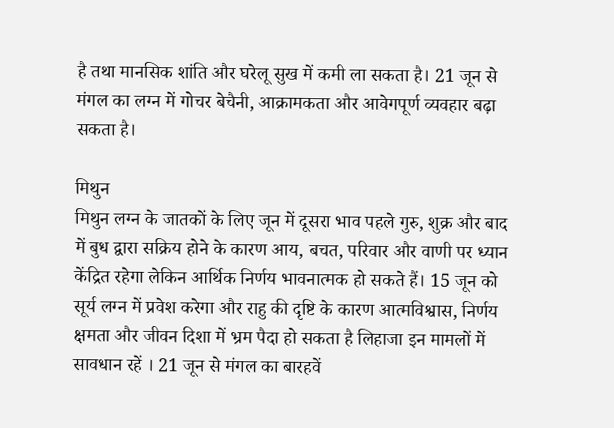है तथा मानसिक शांति और घरेलू सुख में कमी ला सकता है। 21 जून से मंगल का लग्न में गोचर बेचैनी, आक्रामकता और आवेगपूर्ण व्यवहार बढ़ा सकता है।

मिथुन
मिथुन लग्न के जातकों के लिए जून में दूसरा भाव पहले गुरु, शुक्र और बाद में बुध द्वारा सक्रिय होने के कारण आय, बचत, परिवार और वाणी पर ध्यान केंद्रित रहेगा लेकिन आर्थिक निर्णय भावनात्मक हो सकते हैं। 15 जून को सूर्य लग्न में प्रवेश करेगा और राहु की दृष्टि के कारण आत्मविश्वास, निर्णय क्षमता और जीवन दिशा में भ्रम पैदा हो सकता है लिहाजा इन मामलों में सावधान रहें । 21 जून से मंगल का बारहवें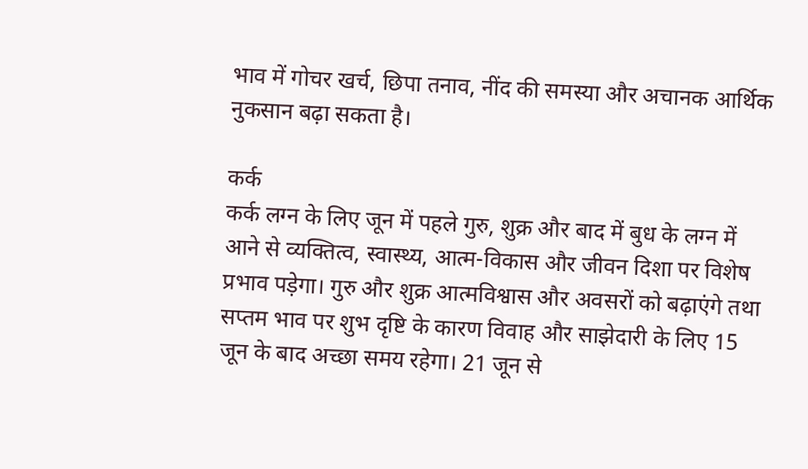भाव में गोचर खर्च, छिपा तनाव, नींद की समस्या और अचानक आर्थिक नुकसान बढ़ा सकता है।

कर्क
कर्क लग्न के लिए जून में पहले गुरु, शुक्र और बाद में बुध के लग्न में आने से व्यक्तित्व, स्वास्थ्य, आत्म-विकास और जीवन दिशा पर विशेष प्रभाव पड़ेगा। गुरु और शुक्र आत्मविश्वास और अवसरों को बढ़ाएंगे तथा सप्तम भाव पर शुभ दृष्टि के कारण विवाह और साझेदारी के लिए 15 जून के बाद अच्छा समय रहेगा। 21 जून से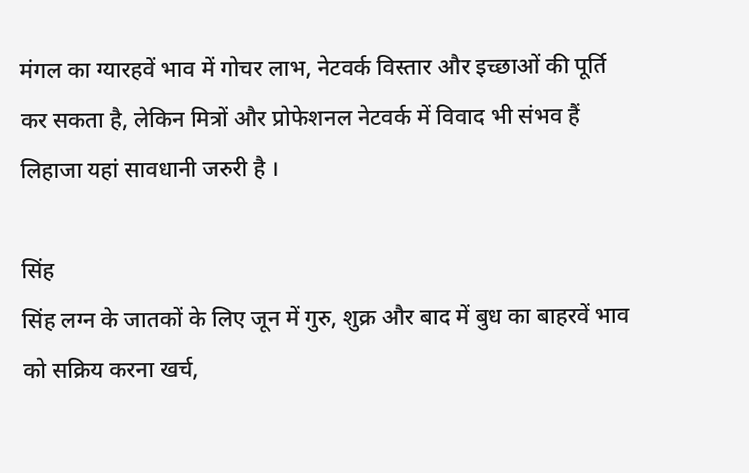मंगल का ग्यारहवें भाव में गोचर लाभ, नेटवर्क विस्तार और इच्छाओं की पूर्ति कर सकता है, लेकिन मित्रों और प्रोफेशनल नेटवर्क में विवाद भी संभव हैं लिहाजा यहां सावधानी जरुरी है ।

सिंह
सिंह लग्न के जातकों के लिए जून में गुरु, शुक्र और बाद में बुध का बाहरवें भाव को सक्रिय करना खर्च,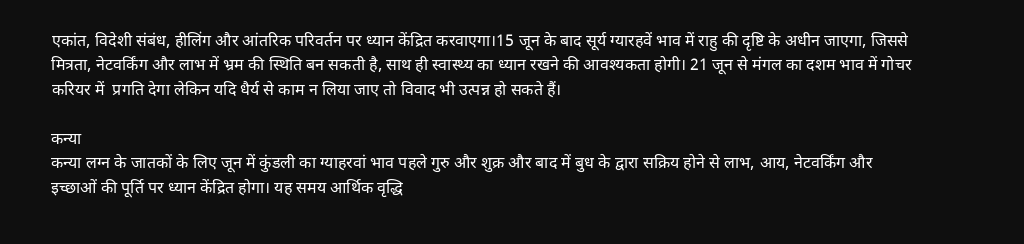एकांत, विदेशी संबंध, हीलिंग और आंतरिक परिवर्तन पर ध्यान केंद्रित करवाएगा।15 जून के बाद सूर्य ग्यारहवें भाव में राहु की दृष्टि के अधीन जाएगा, जिससे मित्रता, नेटवर्किंग और लाभ में भ्रम की स्थिति बन सकती है, साथ ही स्वास्थ्य का ध्यान रखने की आवश्यकता होगी। 21 जून से मंगल का दशम भाव में गोचर करियर में  प्रगति देगा लेकिन यदि धैर्य से काम न लिया जाए तो विवाद भी उत्पन्न हो सकते हैं।

कन्या
कन्या लग्न के जातकों के लिए जून में कुंडली का ग्याहरवां भाव पहले गुरु और शुक्र और बाद में बुध के द्वारा सक्रिय होने से लाभ, आय, नेटवर्किंग और इच्छाओं की पूर्ति पर ध्यान केंद्रित होगा। यह समय आर्थिक वृद्धि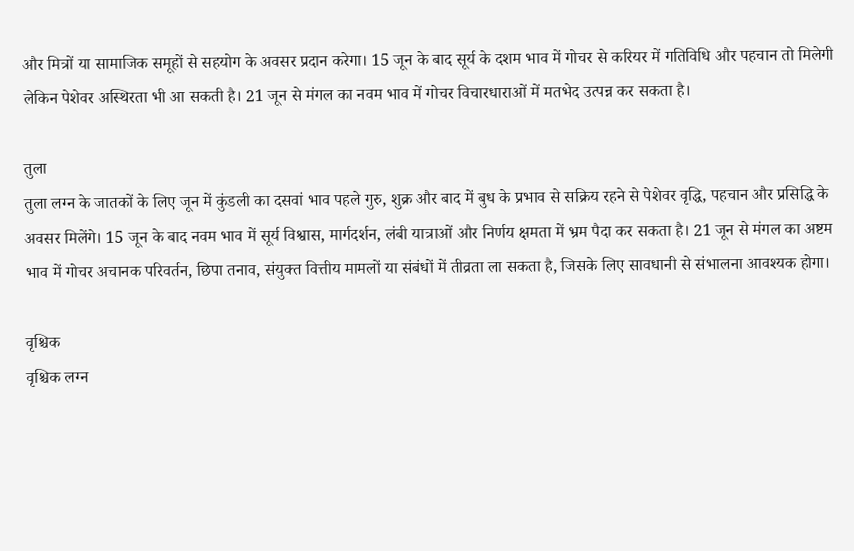और मित्रों या सामाजिक समूहों से सहयोग के अवसर प्रदान करेगा। 15 जून के बाद सूर्य के दशम भाव में गोचर से करियर में गतिविधि और पहचान तो मिलेगी लेकिन पेशेवर अस्थिरता भी आ सकती है। 21 जून से मंगल का नवम भाव में गोचर विचारधाराओं में मतभेद उत्पन्न कर सकता है।

तुला
तुला लग्न के जातकों के लिए जून में कुंडली का दसवां भाव पहले गुरु, शुक्र और बाद में बुध के प्रभाव से सक्रिय रहने से पेशेवर वृद्धि, पहचान और प्रसिद्धि के अवसर मिलेंगे। 15 जून के बाद नवम भाव में सूर्य विश्वास, मार्गदर्शन, लंबी यात्राओं और निर्णय क्षमता में भ्रम पैदा कर सकता है। 21 जून से मंगल का अष्टम भाव में गोचर अचानक परिवर्तन, छिपा तनाव, संयुक्त वित्तीय मामलों या संबंधों में तीव्रता ला सकता है, जिसके लिए सावधानी से संभालना आवश्यक होगा।

वृश्चिक
वृश्चिक लग्न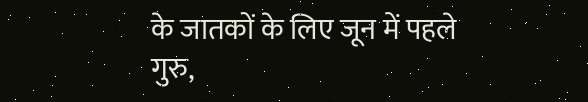के जातकों के लिए जून में पहले गुरु,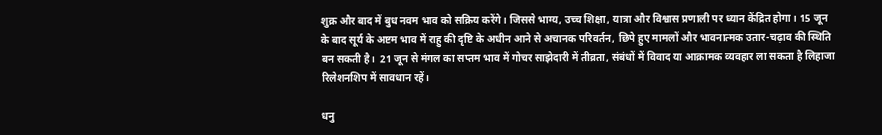शुक्र और बाद में बुध नवम भाव को सक्रिय करेंगे। जिससे भाग्य, उच्च शिक्षा, यात्रा और विश्वास प्रणाली पर ध्यान केंद्रित होगा। 15 जून के बाद सूर्य के अष्टम भाव में राहु की दृष्टि के अधीन आने से अचानक परिवर्तन, छिपे हुए मामलों और भावनात्मक उतार-चढ़ाव की स्थिति बन सकती है।  21 जून से मंगल का सप्तम भाव में गोचर साझेदारी में तीव्रता, संबंधों में विवाद या आक्रामक व्यवहार ला सकता है लिहाजा रिलेशनशिप में सावधान रहें।

धनु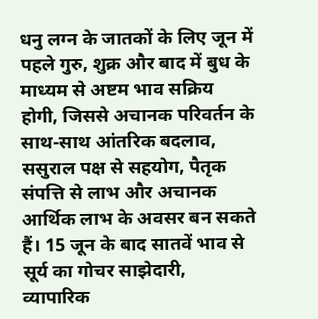धनु लग्न के जातकों के लिए जून में पहले गुरु, शुक्र और बाद में बुध के माध्यम से अष्टम भाव सक्रिय होगी, जिससे अचानक परिवर्तन के साथ-साथ आंतरिक बदलाव, ससुराल पक्ष से सहयोग, पैतृक संपत्ति से लाभ और अचानक आर्थिक लाभ के अवसर बन सकते हैं। 15 जून के बाद सातवें भाव से सूर्य का गोचर साझेदारी, व्यापारिक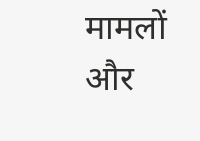मामलों और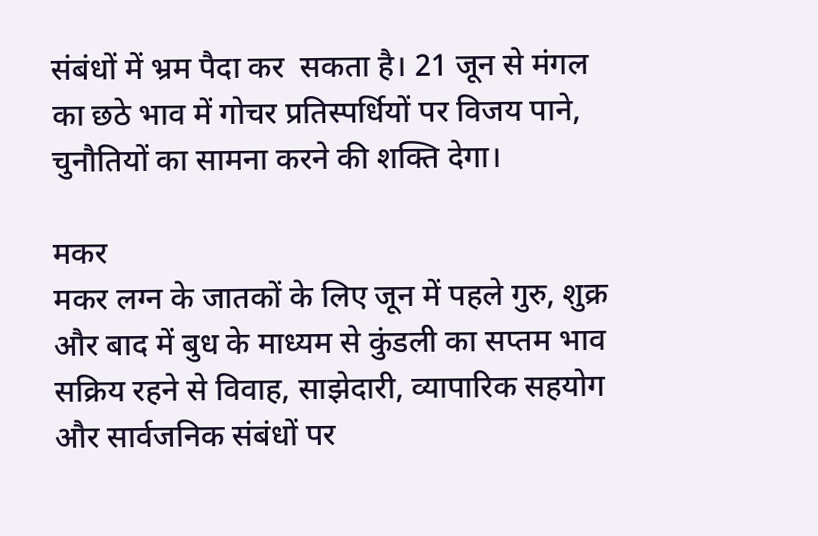संबंधों में भ्रम पैदा कर  सकता है। 21 जून से मंगल का छठे भाव में गोचर प्रतिस्पर्धियों पर विजय पाने, चुनौतियों का सामना करने की शक्ति देगा।

मकर
मकर लग्न के जातकों के लिए जून में पहले गुरु, शुक्र और बाद में बुध के माध्यम से कुंडली का सप्तम भाव सक्रिय रहने से विवाह, साझेदारी, व्यापारिक सहयोग और सार्वजनिक संबंधों पर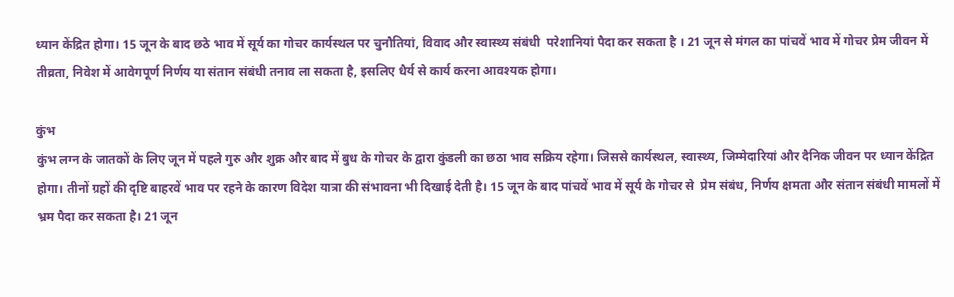ध्यान केंद्रित होगा। 15 जून के बाद छठे भाव में सूर्य का गोचर कार्यस्थल पर चुनौतियां, विवाद और स्वास्थ्य संबंधी  परेशानियां पैदा कर सकता है । 21 जून से मंगल का पांचवें भाव में गोचर प्रेम जीवन में तीव्रता, निवेश में आवेगपूर्ण निर्णय या संतान संबंधी तनाव ला सकता है, इसलिए धैर्य से कार्य करना आवश्यक होगा।

कुंभ
कुंभ लग्न के जातकों के लिए जून में पहले गुरु और शुक्र और बाद में बुध के गोचर के द्वारा कुंडली का छठा भाव सक्रिय रहेगा। जिससे कार्यस्थल, स्वास्थ्य, जिम्मेदारियां और दैनिक जीवन पर ध्यान केंद्रित होगा। तीनों ग्रहों की दृष्टि बाहरवें भाव पर रहने के कारण विदेश यात्रा की संभावना भी दिखाई देती है। 15 जून के बाद पांचवें भाव में सूर्य के गोचर से  प्रेम संबंध, निर्णय क्षमता और संतान संबंधी मामलों में भ्रम पैदा कर सकता है। 21 जून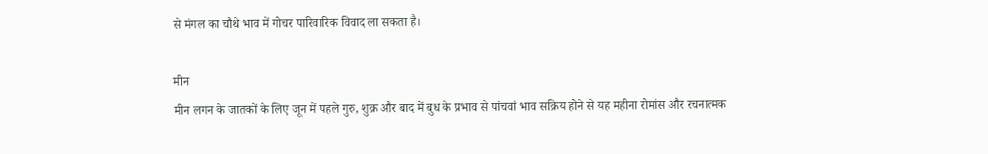से मंगल का चौथे भाव में गोचर पारिवारिक विवाद ला सकता है।

मीन
मीन लगन के जातकों के लिए जून में पहले गुरु, शुक्र और बाद में बुध के प्रभाव से पांचवां भाव सक्रिय होने से यह महीना रोमांस और रचनात्मक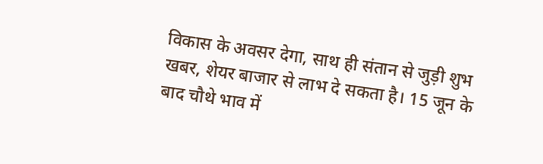विकास के अवसर देगा, साथ ही संतान से जुड़ी शुभ खबर, शेयर बाजार से लाभ दे सकता है। 15 जून के बाद चौथे भाव में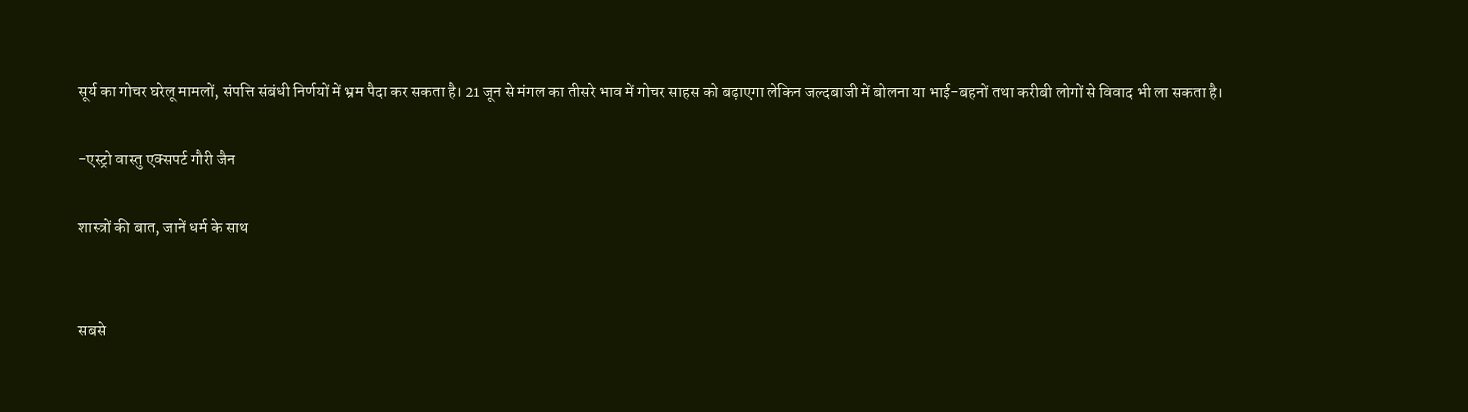सूर्य का गोचर घरेलू मामलों, संपत्ति संबंधी निर्णयों में भ्रम पैदा कर सकता है। 21 जून से मंगल का तीसरे भाव में गोचर साहस को बढ़ाएगा लेकिन जल्दबाजी में बोलना या भाई-बहनों तथा करीबी लोगों से विवाद भी ला सकता है।

-एस्ट्रो वास्तु एक्सपर्ट गौरी जैन

शास्त्रों की बात, जानें धर्म के साथ


सबसे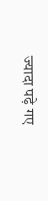ज्यादा पढ़े गए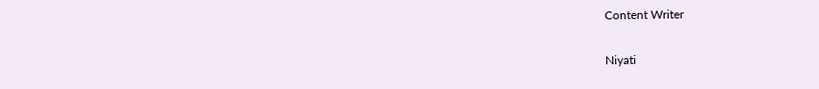Content Writer

Niyati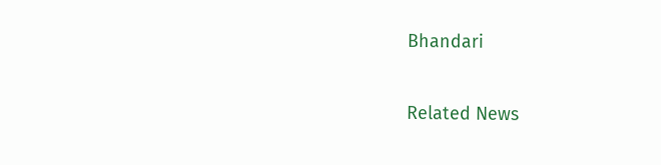Bhandari

Related News